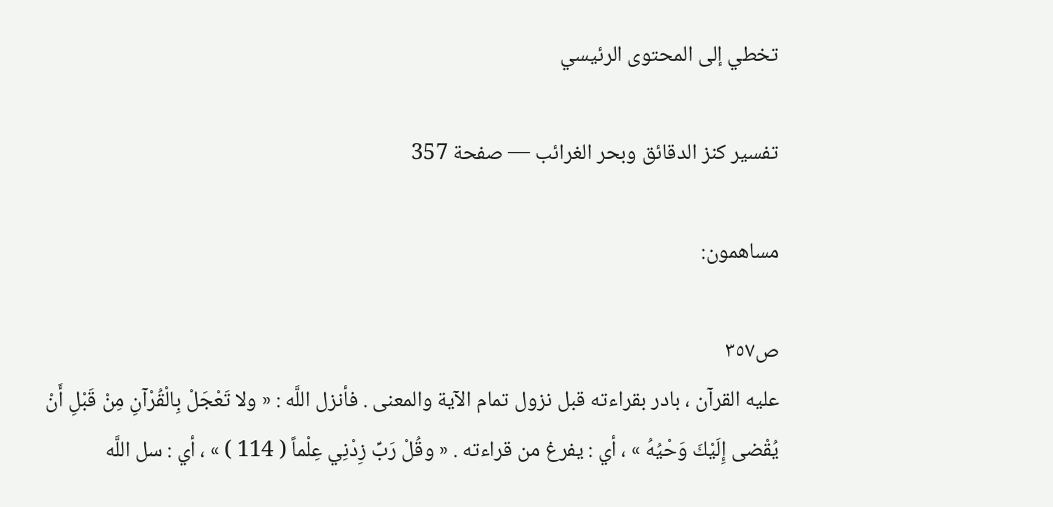تخطي إلى المحتوى الرئيسي

تفسير كنز الدقائق وبحر الغرائب — صفحة 357

مساهمون:

ص٣٥٧
عليه القرآن ، بادر بقراءته قبل نزول تمام الآية والمعنى . فأنزل اللَّه : « ولا تَعْجَلْ بِالْقُرْآنِ مِنْ قَبْلِ أَنْ يُقْضى إِلَيْكَ وَحْيُهُ » ، أي : يفرغ من قراءته . « وقُلْ رَبِّ زِدْنِي عِلْماً ( 114 ) » ، أي : سل اللَّه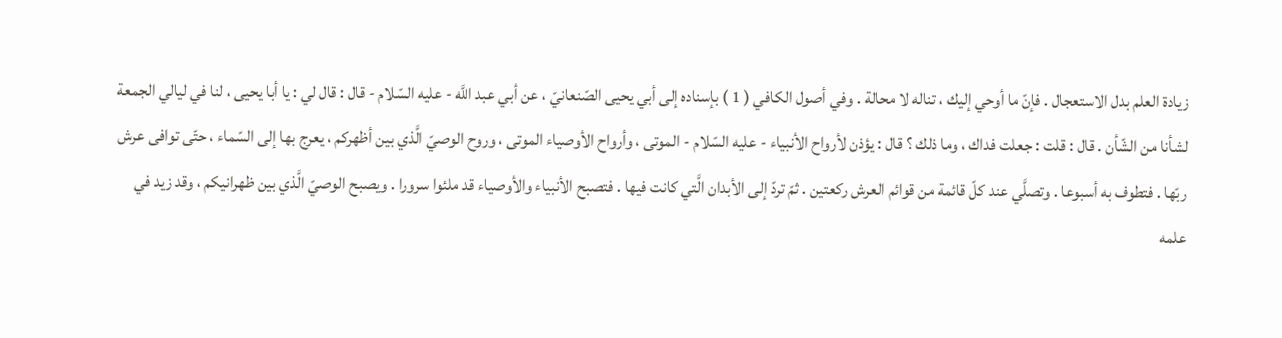زيادة العلم بدل الاستعجال . فإنّ ما أوحي إليك ، تناله لا محالة . وفي أصول الكافي ( 1 ) بإسناده إلى أبي يحيى الصّنعانيّ ، عن أبي عبد اللَّه - عليه السّلام - قال : قال لي : يا أبا يحيى ، لنا في ليالي الجمعة لشأنا من الشّأن . قال : قلت : جعلت فداك ، وما ذلك ؟ قال : يؤذن لأرواح الأنبياء - عليه السّلام - الموتى ، وأرواح الأوصياء الموتى ، وروح الوصيّ الَّذي بين أظهركم ، يعرج بها إلى السّماء ، حتّى توافى عرش ربّها . فتطوف به أسبوعا . وتصلَّي عند كلّ قائمة من قوائم العرش ركعتين . ثمّ تردّ إلى الأبدان الَّتي كانت فيها . فتصبح الأنبياء والأوصياء قد ملئوا سرورا . ويصبح الوصيّ الَّذي بين ظهرانيكم ، وقد زيد في علمه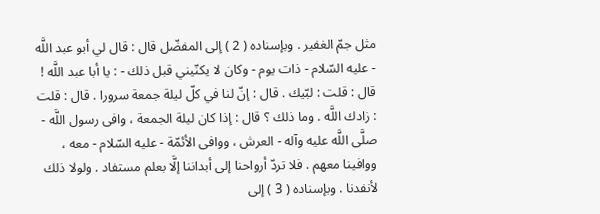مثل جمّ الغفير . وبإسناده ( 2 ) إلى المفضّل قال : قال لي أبو عبد اللَّه - عليه السّلام - ذات يوم - وكان لا يكنّيني قبل ذلك - : يا أبا عبد اللَّه ! قال : قلت : لبّيك . قال : إنّ لنا في كلّ ليلة جمعة سرورا . قال : قلت : زادك اللَّه . وما ذلك ؟ قال : إذا كان ليلة الجمعة ، وافى رسول اللَّه - صلَّى اللَّه عليه وآله - العرش ، ووافى الأئمّة - عليه السّلام - معه ، ووافينا معهم . فلا تردّ أرواحنا إلى أبداننا إلَّا بعلم مستفاد . ولولا ذلك لأنفدنا . وبإسناده ( 3 ) إلى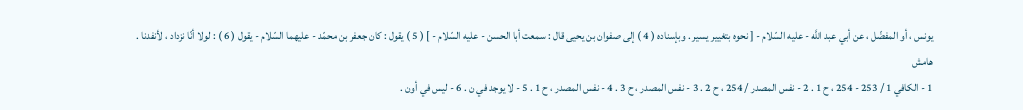يونس ، أو المفضّل ، عن أبي عبد اللَّه - عليه السّلام - [ نحوه بتغيير يسير . وبإسناده ( 4 ) إلى صفوان بن يحيى قال : سمعت أبا الحسن - عليه السّلام - ] ( 5 ) يقول : كان جعفر بن محمّد - عليهما السّلام - يقول ( 6 ) : لولا أنّا نزداد ، لأنفدنا .
هامش
1 - الكافي 1 / 253 - 254 ، ح 1 . 2 - نفس المصدر / 254 ، ح 2 . 3 - نفس المصدر ، ح 3 . 4 - نفس المصدر ، ح 1 . 5 - لا يوجد في ن . 6 - ليس في أون .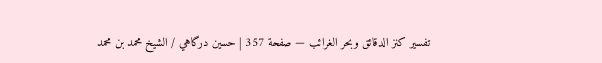تفسير كنز الدقائق وبحر الغرائب — صفحة 357 | حسين درگاهي / الشيخ محمد بن محمد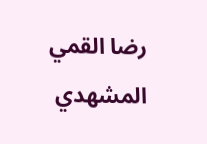رضا القمي المشهدي